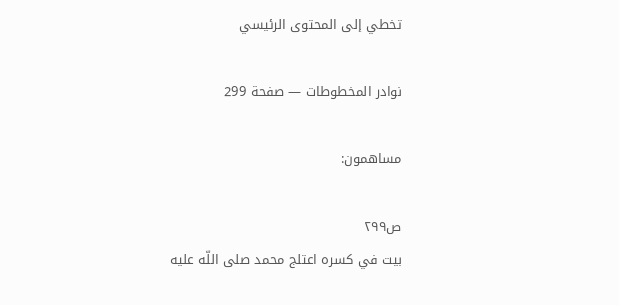تخطي إلى المحتوى الرئيسي

نوادر المخطوطات — صفحة 299

مساهمون:

ص٢٩٩
بيت في كسره اعتلج محمد صلى اللّه عليه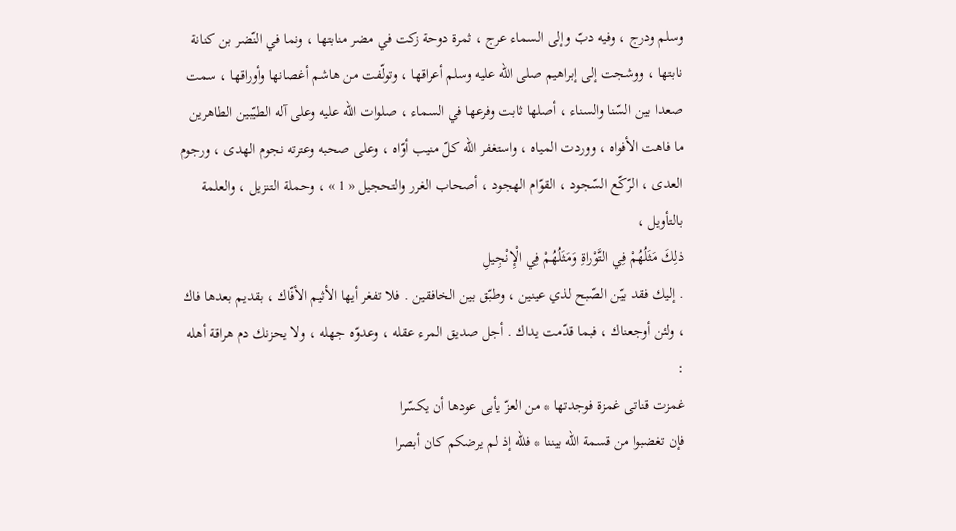وسلم ودرج ، وفيه دبّ وإلى السماء عرج ، ثمرة دوحة زكت في مضر منابتها ، ونما في النّضر بن كنانة نابتها ، ووشجت إلى إبراهيم صلى اللّه عليه وسلم أعراقها ، وتولّفت من هاشم أغصانها وأوراقها ، سمت صعدا بين السّنا والسناء ، أصلها ثابت وفرعها في السماء ، صلوات اللّه عليه وعلى آله الطيّبين الطاهرين ما فاهت الأفواه ، ووردت المياه ، واستغفر اللّه كلّ منيب أوّاه ، وعلى صحبه وعترته نجوم الهدى ، ورجوم العدى ، الرّكّع السّجود ، القوّام الهجود ، أصحاب الغرر والتحجيل « 1 » ، وحملة التنزيل ، والعلمة بالتأويل ،
ذلِكَ مَثَلُهُمْ فِي التَّوْراةِ وَمَثَلُهُمْ فِي الْإِنْجِيلِ
. إليك فقد بيّن الصّبح لذي عينين ، وطبّق بين الخافقين . فلا تفغر أيها الأثيم الأفّاك ، بقديم بعدها فاك ، ولئن أوجعناك ، فبما قدّمت يداك . أجل صديق المرء عقله ، وعدوّه جهله ، ولا يحزنك دم هراقة أهله :
غمزت قناتى غمزة فوجدتها * من العزّ يأبى عودها أن يكسّرا
فإن تغضبوا من قسمة اللّه بيننا * فللّه إذ لم يرضكم كان أبصرا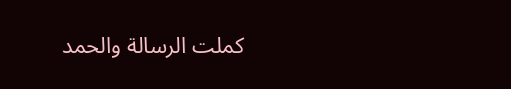كملت الرسالة والحمد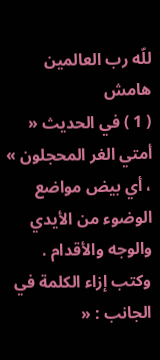للّه رب العالمين
هامش
( 1 ) في الحديث « أمتي الغر المحجلون » ، أي بيض مواضع الوضوء من الأيدي والوجه والأقدام . وكتب إزاء الكلمة في الجانب : «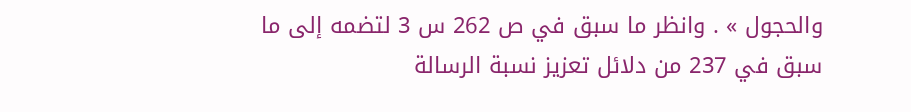والحجول » . وانظر ما سبق في ص 262 س 3 لتضمه إلى ما سبق في 237 من دلائل تعزيز نسبة الرسالة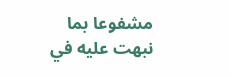مشفوعا بما نبهت عليه في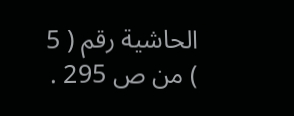الحاشية رقم ( 5 ) من ص 295 .